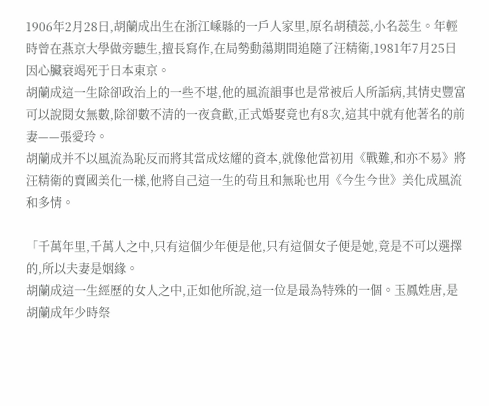1906年2月28日,胡蘭成出生在浙江嵊縣的一戶人家里,原名胡積蕊,小名蕊生。年輕時曾在燕京大學做旁聽生,擅長寫作,在局勢動蕩期間追隨了汪精衛,1981年7月25日因心臟衰竭死于日本東京。
胡蘭成這一生除卻政治上的一些不堪,他的風流韻事也是常被后人所詬病,其情史豐富可以說閱女無數,除卻數不清的一夜貪歡,正式婚娶竟也有8次,這其中就有他著名的前妻——張愛玲。
胡蘭成并不以風流為恥反而將其當成炫耀的資本,就像他當初用《戰難,和亦不易》將汪精衛的賣國美化一樣,他將自己這一生的茍且和無恥也用《今生今世》美化成風流和多情。

「千萬年里,千萬人之中,只有這個少年便是他,只有這個女子便是她,竟是不可以選擇的,所以夫妻是姻緣。
胡蘭成這一生經歷的女人之中,正如他所說,這一位是最為特殊的一個。玉鳳姓唐,是胡蘭成年少時祭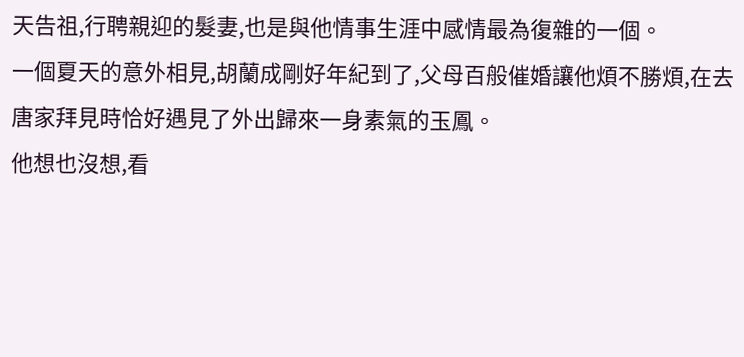天告祖,行聘親迎的髮妻,也是與他情事生涯中感情最為復雜的一個。
一個夏天的意外相見,胡蘭成剛好年紀到了,父母百般催婚讓他煩不勝煩,在去唐家拜見時恰好遇見了外出歸來一身素氣的玉鳳。
他想也沒想,看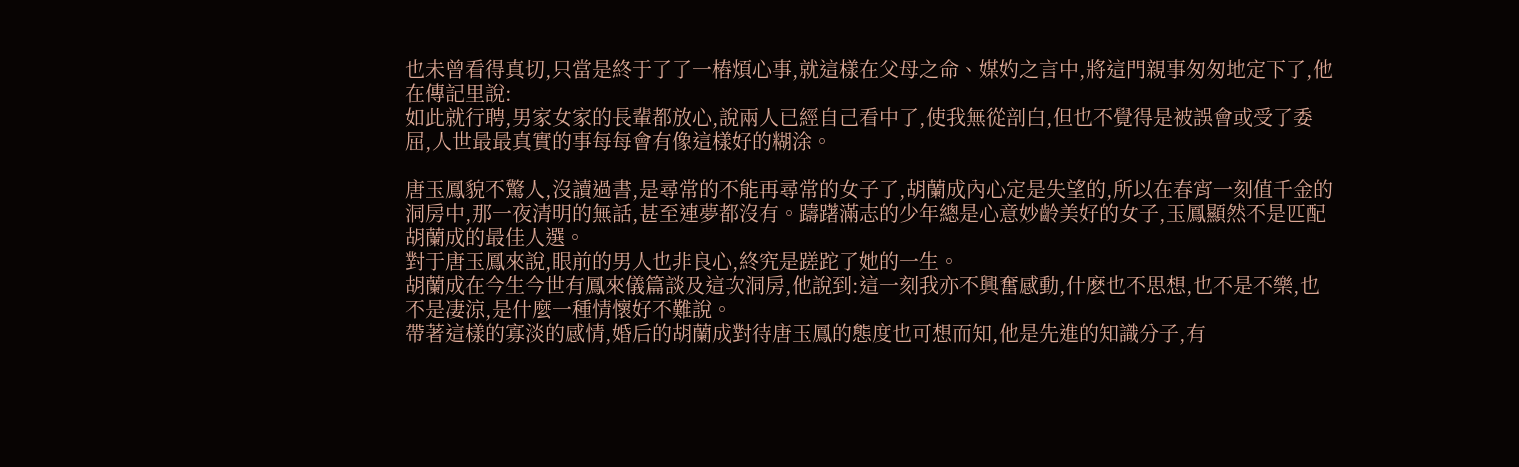也未曾看得真切,只當是終于了了一樁煩心事,就這樣在父母之命、媒妁之言中,將這門親事匆匆地定下了,他在傳記里說:
如此就行聘,男家女家的長輩都放心,說兩人已經自己看中了,使我無從剖白,但也不覺得是被誤會或受了委屈,人世最最真實的事每每會有像這樣好的糊涂。

唐玉鳳貌不驚人,沒讀過書,是尋常的不能再尋常的女子了,胡蘭成內心定是失望的,所以在春宵一刻值千金的洞房中,那一夜清明的無話,甚至連夢都沒有。躊躇滿志的少年總是心意妙齡美好的女子,玉鳳顯然不是匹配胡蘭成的最佳人選。
對于唐玉鳳來說,眼前的男人也非良心,終究是蹉跎了她的一生。
胡蘭成在今生今世有鳳來儀篇談及這次洞房,他說到:這一刻我亦不興奮感動,什麽也不思想,也不是不樂,也不是凄涼,是什麼一種情懷好不難說。
帶著這樣的寡淡的感情,婚后的胡蘭成對待唐玉鳳的態度也可想而知,他是先進的知識分子,有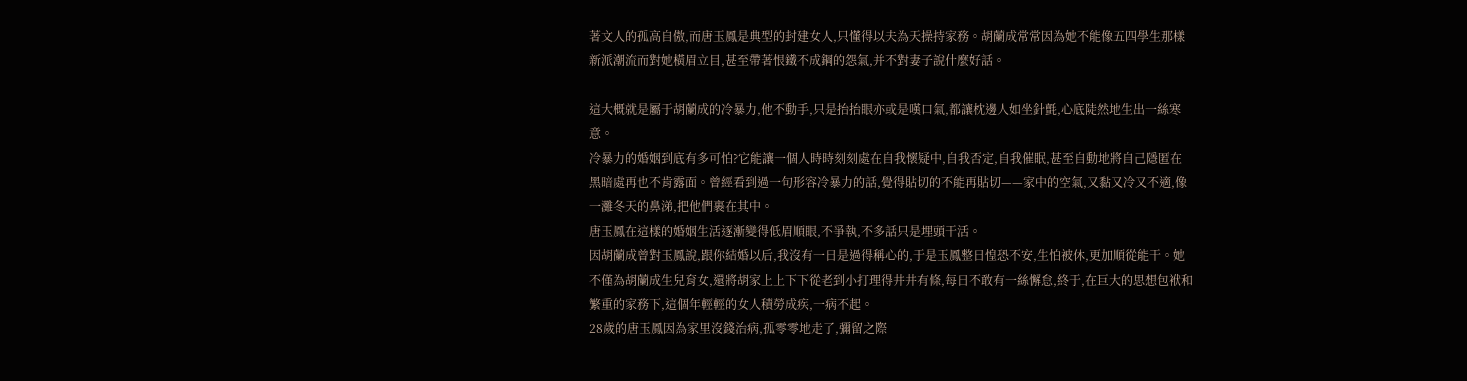著文人的孤高自傲,而唐玉鳳是典型的封建女人,只懂得以夫為天操持家務。胡蘭成常常因為她不能像五四學生那樣新派潮流而對她橫眉立目,甚至帶著恨鐵不成鋼的怨氣,并不對妻子說什麼好話。

這大概就是屬于胡蘭成的冷暴力,他不動手,只是抬抬眼亦或是嘆口氣,都讓枕邊人如坐針氈,心底陡然地生出一絲寒意。
冷暴力的婚姻到底有多可怕?它能讓一個人時時刻刻處在自我懷疑中,自我否定,自我催眠,甚至自動地將自己隱匿在黑暗處再也不肯露面。曾經看到過一句形容冷暴力的話,覺得貼切的不能再貼切——家中的空氣,又黏又冷又不適,像一灘冬天的鼻涕,把他們裹在其中。
唐玉鳳在這樣的婚姻生活逐漸變得低眉順眼,不爭執,不多話只是埋頭干活。
因胡蘭成曾對玉鳳說,跟你結婚以后,我沒有一日是過得稱心的,于是玉鳳整日惶恐不安,生怕被休,更加順從能干。她不僅為胡蘭成生兒育女,還將胡家上上下下從老到小打理得井井有條,每日不敢有一絲懈怠,終于,在巨大的思想包袱和繁重的家務下,這個年輕輕的女人積勞成疾,一病不起。
28歲的唐玉鳳因為家里沒錢治病,孤零零地走了,彌留之際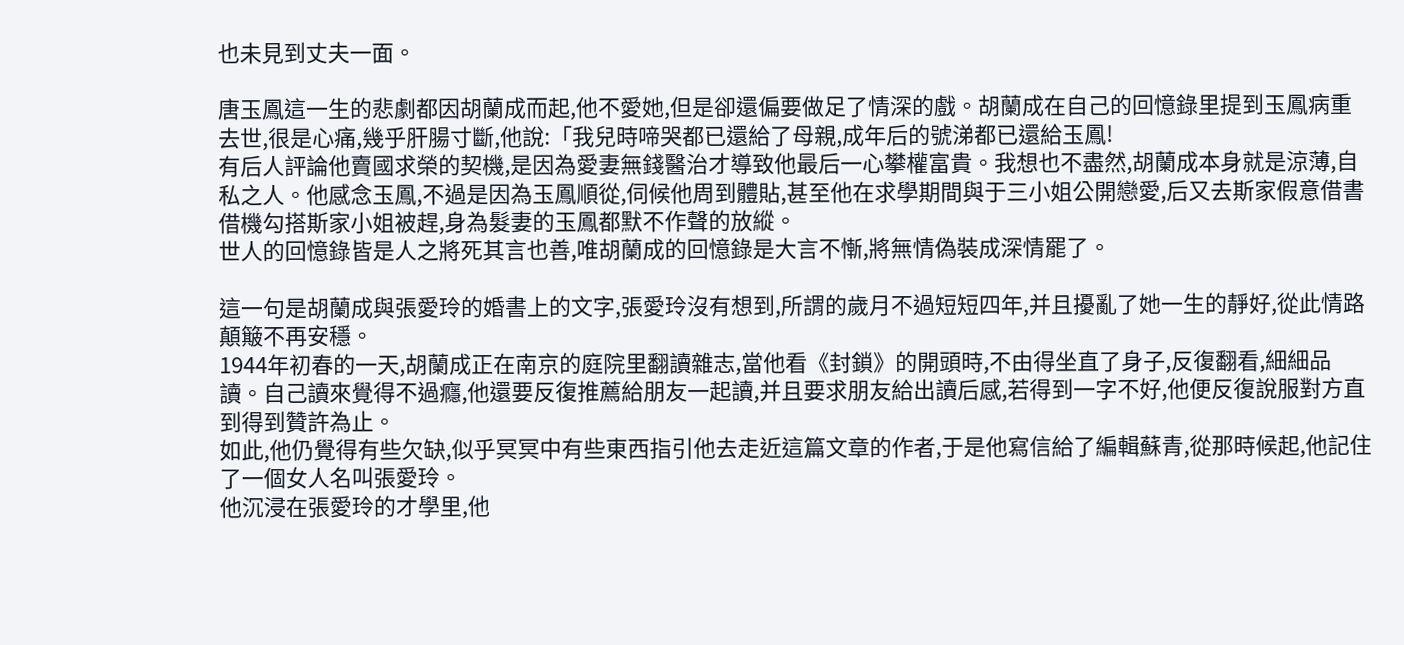也未見到丈夫一面。

唐玉鳳這一生的悲劇都因胡蘭成而起,他不愛她,但是卻還偏要做足了情深的戲。胡蘭成在自己的回憶錄里提到玉鳳病重去世,很是心痛,幾乎肝腸寸斷,他說:「我兒時啼哭都已還給了母親,成年后的號涕都已還給玉鳳!
有后人評論他賣國求榮的契機,是因為愛妻無錢醫治才導致他最后一心攀權富貴。我想也不盡然,胡蘭成本身就是涼薄,自私之人。他感念玉鳳,不過是因為玉鳳順從,伺候他周到體貼,甚至他在求學期間與于三小姐公開戀愛,后又去斯家假意借書借機勾搭斯家小姐被趕,身為髮妻的玉鳳都默不作聲的放縱。
世人的回憶錄皆是人之將死其言也善,唯胡蘭成的回憶錄是大言不慚,將無情偽裝成深情罷了。

這一句是胡蘭成與張愛玲的婚書上的文字,張愛玲沒有想到,所謂的歲月不過短短四年,并且擾亂了她一生的靜好,從此情路顛簸不再安穩。
1944年初春的一天,胡蘭成正在南京的庭院里翻讀雜志,當他看《封鎖》的開頭時,不由得坐直了身子,反復翻看,細細品讀。自己讀來覺得不過癮,他還要反復推薦給朋友一起讀,并且要求朋友給出讀后感,若得到一字不好,他便反復說服對方直到得到贊許為止。
如此,他仍覺得有些欠缺,似乎冥冥中有些東西指引他去走近這篇文章的作者,于是他寫信給了編輯蘇青,從那時候起,他記住了一個女人名叫張愛玲。
他沉浸在張愛玲的才學里,他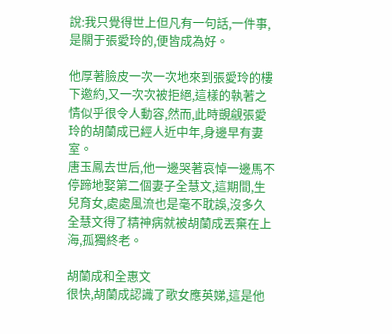說:我只覺得世上但凡有一句話,一件事,是關于張愛玲的,便皆成為好。

他厚著臉皮一次一次地來到張愛玲的樓下邀約,又一次次被拒絕,這樣的執著之情似乎很令人動容,然而,此時覬覦張愛玲的胡蘭成已經人近中年,身邊早有妻室。
唐玉鳳去世后,他一邊哭著哀悼一邊馬不停蹄地娶第二個妻子全慧文,這期間,生兒育女,處處風流也是毫不耽誤,沒多久全慧文得了精神病就被胡蘭成丟棄在上海,孤獨終老。

胡蘭成和全惠文
很快,胡蘭成認識了歌女應英娣,這是他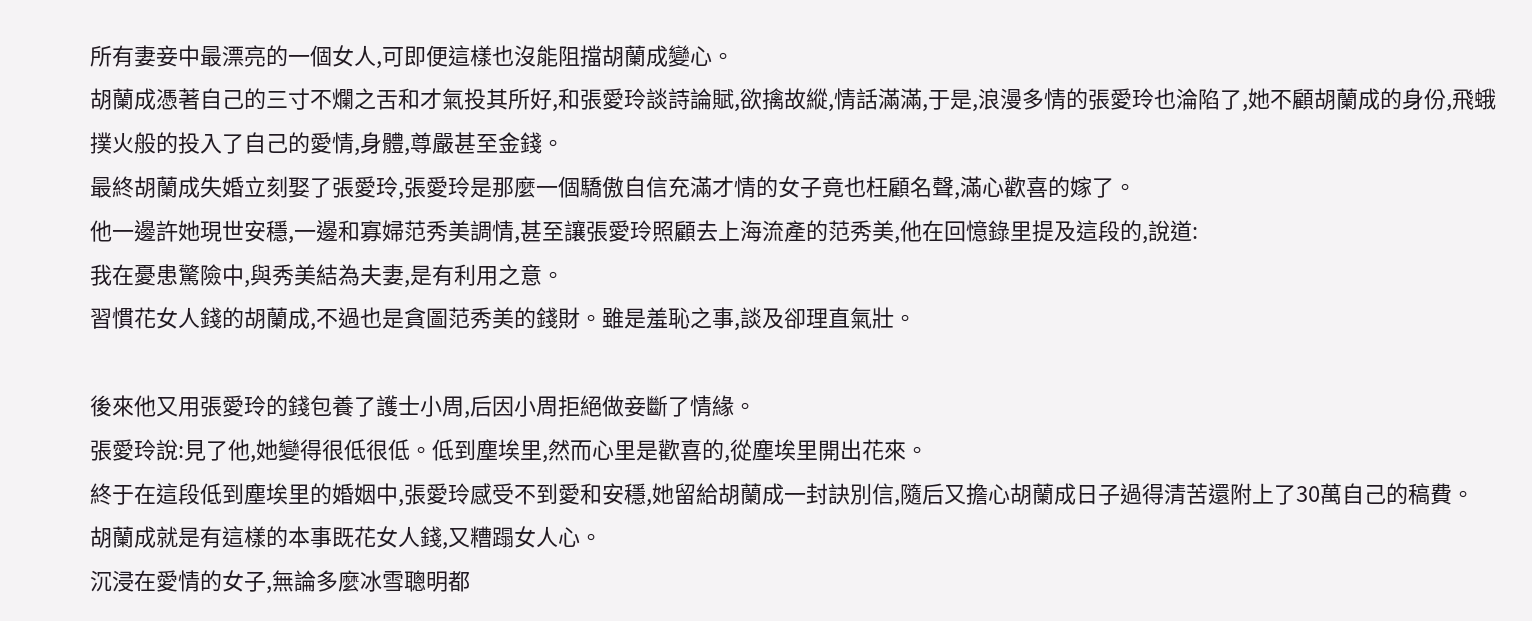所有妻妾中最漂亮的一個女人,可即便這樣也沒能阻擋胡蘭成變心。
胡蘭成憑著自己的三寸不爛之舌和才氣投其所好,和張愛玲談詩論賦,欲擒故縱,情話滿滿,于是,浪漫多情的張愛玲也淪陷了,她不顧胡蘭成的身份,飛蛾撲火般的投入了自己的愛情,身體,尊嚴甚至金錢。
最終胡蘭成失婚立刻娶了張愛玲,張愛玲是那麼一個驕傲自信充滿才情的女子竟也枉顧名聲,滿心歡喜的嫁了。
他一邊許她現世安穩,一邊和寡婦范秀美調情,甚至讓張愛玲照顧去上海流產的范秀美,他在回憶錄里提及這段的,說道:
我在憂患驚險中,與秀美結為夫妻,是有利用之意。
習慣花女人錢的胡蘭成,不過也是貪圖范秀美的錢財。雖是羞恥之事,談及卻理直氣壯。

後來他又用張愛玲的錢包養了護士小周,后因小周拒絕做妾斷了情緣。
張愛玲說:見了他,她變得很低很低。低到塵埃里,然而心里是歡喜的,從塵埃里開出花來。
終于在這段低到塵埃里的婚姻中,張愛玲感受不到愛和安穩,她留給胡蘭成一封訣別信,隨后又擔心胡蘭成日子過得清苦還附上了30萬自己的稿費。
胡蘭成就是有這樣的本事既花女人錢,又糟蹋女人心。
沉浸在愛情的女子,無論多麼冰雪聰明都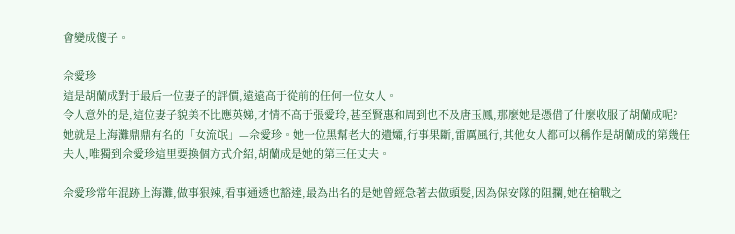會變成傻子。

佘愛珍
這是胡蘭成對于最后一位妻子的評價,遠遠高于從前的任何一位女人。
令人意外的是,這位妻子貌美不比應英娣,才情不高于張愛玲,甚至賢惠和周到也不及唐玉鳳,那麼她是憑借了什麼收服了胡蘭成呢?
她就是上海灘鼎鼎有名的「女流氓」—佘愛珍。她一位黑幫老大的遺孀,行事果斷,雷厲風行,其他女人都可以稱作是胡蘭成的第幾任夫人,唯獨到佘愛珍這里要換個方式介紹,胡蘭成是她的第三任丈夫。

佘愛珍常年混跡上海灘,做事狠辣,看事通透也豁達,最為出名的是她曾經急著去做頭髮,因為保安隊的阻攔,她在槍戰之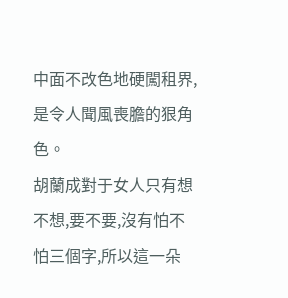中面不改色地硬闖租界,是令人聞風喪膽的狠角色。
胡蘭成對于女人只有想不想,要不要,沒有怕不怕三個字,所以這一朵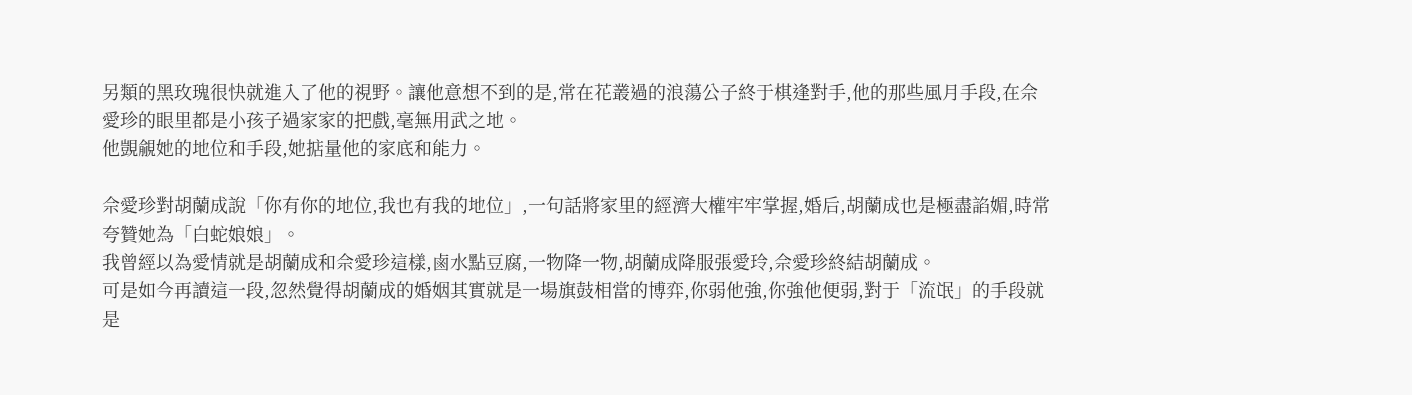另類的黑玫瑰很快就進入了他的視野。讓他意想不到的是,常在花叢過的浪蕩公子終于棋逢對手,他的那些風月手段,在佘愛珍的眼里都是小孩子過家家的把戲,毫無用武之地。
他覬覦她的地位和手段,她掂量他的家底和能力。

佘愛珍對胡蘭成說「你有你的地位,我也有我的地位」,一句話將家里的經濟大權牢牢掌握,婚后,胡蘭成也是極盡諂媚,時常夸贊她為「白蛇娘娘」。
我曾經以為愛情就是胡蘭成和佘愛珍這樣,鹵水點豆腐,一物降一物,胡蘭成降服張愛玲,佘愛珍終結胡蘭成。
可是如今再讀這一段,忽然覺得胡蘭成的婚姻其實就是一場旗鼓相當的博弈,你弱他強,你強他便弱,對于「流氓」的手段就是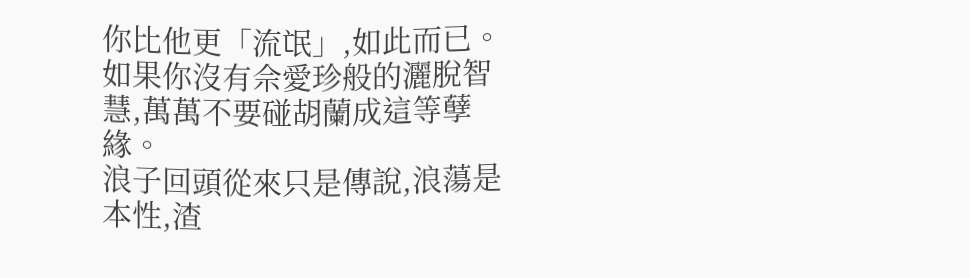你比他更「流氓」,如此而已。
如果你沒有佘愛珍般的灑脫智慧,萬萬不要碰胡蘭成這等孽緣。
浪子回頭從來只是傳說,浪蕩是本性,渣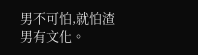男不可怕,就怕渣 男有文化。